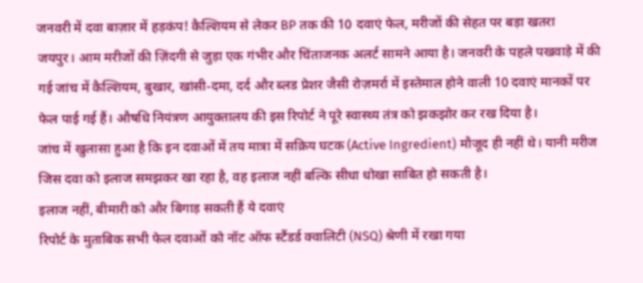जनवरी में दवा बाज़ार में हड़कंप! कैल्शियम से लेकर BP तक की 10 दवाएं फेल, मरीजों की सेहत पर बड़ा खतरा
जयपुर। आम मरीजों की ज़िंदगी से जुड़ा एक गंभीर और चिंताजनक अलर्ट सामने आया है। जनवरी के पहले पखवाड़े में की गई जांच में कैल्शियम, बुखार, खांसी-दमा, दर्द और ब्लड प्रेशर जैसी रोज़मर्रा में इस्तेमाल होने वाली 10 दवाएं मानकों पर फेल पाई गई हैं। औषधि नियंत्रण आयुक्तालय की इस रिपोर्ट ने पूरे स्वास्थ्य तंत्र को झकझोर कर रख दिया है।
जांच में खुलासा हुआ है कि इन दवाओं में तय मात्रा में सक्रिय घटक (Active Ingredient) मौजूद ही नहीं थे। यानी मरीज जिस दवा को इलाज समझकर खा रहा है, वह इलाज नहीं बल्कि सीधा धोखा साबित हो सकती है।
इलाज नहीं, बीमारी को और बिगाड़ सकती हैं ये दवाएं
रिपोर्ट के मुताबिक सभी फेल दवाओं को नॉट ऑफ स्टैंडर्ड क्वालिटी (NSQ) श्रेणी में रखा गया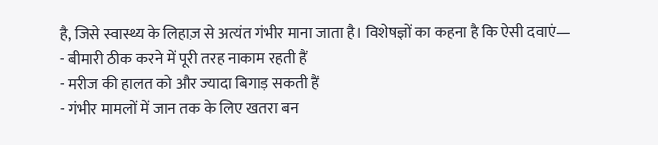है, जिसे स्वास्थ्य के लिहाज़ से अत्यंत गंभीर माना जाता है। विशेषज्ञों का कहना है कि ऐसी दवाएं—
- बीमारी ठीक करने में पूरी तरह नाकाम रहती हैं
- मरीज की हालत को और ज्यादा बिगाड़ सकती हैं
- गंभीर मामलों में जान तक के लिए खतरा बन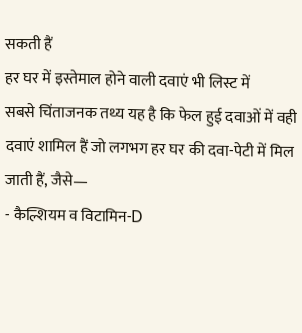सकती हैं
हर घर में इस्तेमाल होने वाली दवाएं भी लिस्ट में
सबसे चिंताजनक तथ्य यह है कि फेल हुई दवाओं में वही दवाएं शामिल हैं जो लगभग हर घर की दवा-पेटी में मिल जाती हैं, जैसे—
- कैल्शियम व विटामिन-D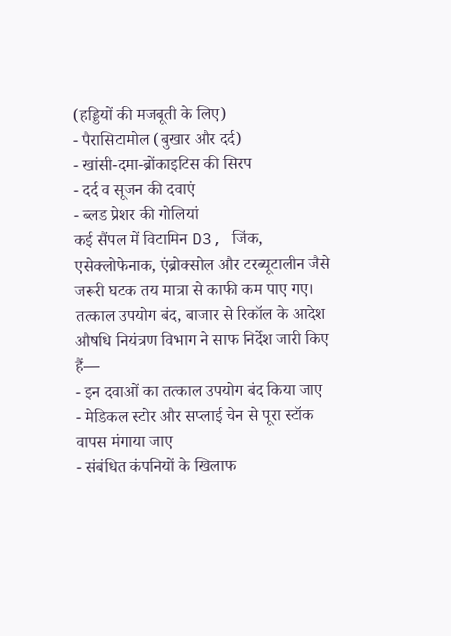(हड्डियों की मजबूती के लिए)
- पैरासिटामोल (बुखार और दर्द)
- खांसी-दमा-ब्रोंकाइटिस की सिरप
- दर्द व सूजन की दवाएं
- ब्लड प्रेशर की गोलियां
कई सैंपल में विटामिन D3, जिंक, एसेक्लोफेनाक, एंब्रोक्सोल और टरब्यूटालीन जैसे जरूरी घटक तय मात्रा से काफी कम पाए गए।
तत्काल उपयोग बंद, बाजार से रिकॉल के आदेश
औषधि नियंत्रण विभाग ने साफ निर्देश जारी किए हैं—
- इन दवाओं का तत्काल उपयोग बंद किया जाए
- मेडिकल स्टोर और सप्लाई चेन से पूरा स्टॉक वापस मंगाया जाए
- संबंधित कंपनियों के खिलाफ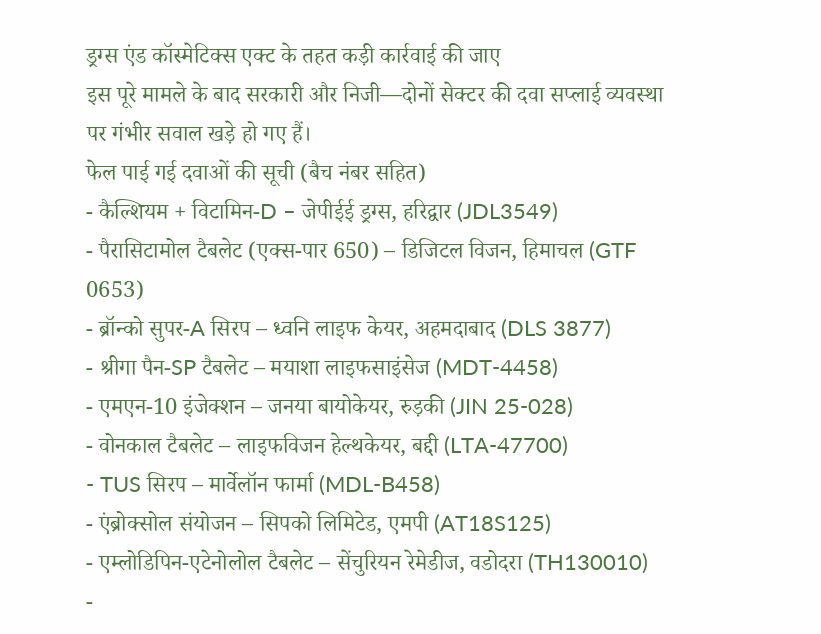ड्रग्स एंड कॉस्मेटिक्स एक्ट के तहत कड़ी कार्रवाई की जाए
इस पूरे मामले के बाद सरकारी और निजी—दोनों सेक्टर की दवा सप्लाई व्यवस्था पर गंभीर सवाल खड़े हो गए हैं।
फेल पाई गई दवाओं की सूची (बैच नंबर सहित)
- कैल्शियम + विटामिन-D – जेपीईई ड्रग्स, हरिद्वार (JDL3549)
- पैरासिटामोल टैबलेट (एक्स-पार 650) – डिजिटल विजन, हिमाचल (GTF 0653)
- ब्रॉन्को सुपर-A सिरप – ध्वनि लाइफ केयर, अहमदाबाद (DLS 3877)
- श्रीगा पैन-SP टैबलेट – मयाशा लाइफसाइंसेज (MDT-4458)
- एमएन-10 इंजेक्शन – जनया बायोकेयर, रुड़की (JIN 25-028)
- वोनकाल टैबलेट – लाइफविजन हेल्थकेयर, बद्दी (LTA-47700)
- TUS सिरप – मार्वेलॉन फार्मा (MDL-B458)
- एंब्रोक्सोल संयोजन – सिपको लिमिटेड, एमपी (AT18S125)
- एम्लोडिपिन-एटेनोलोल टैबलेट – सेंचुरियन रेमेडीज, वडोदरा (TH130010)
-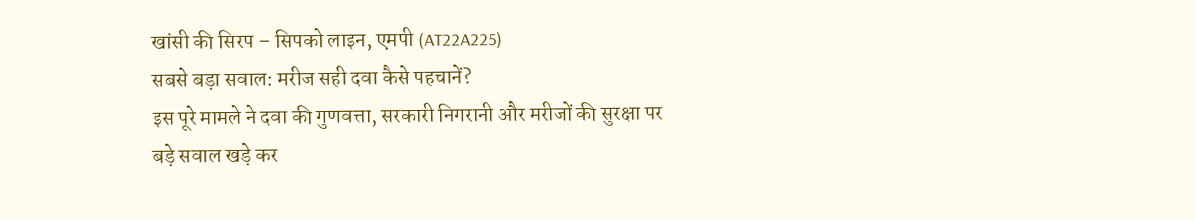खांसी की सिरप – सिपको लाइन, एमपी (AT22A225)
सबसे बड़ा सवाल: मरीज सही दवा कैसे पहचानें?
इस पूरे मामले ने दवा की गुणवत्ता, सरकारी निगरानी और मरीजों की सुरक्षा पर बड़े सवाल खड़े कर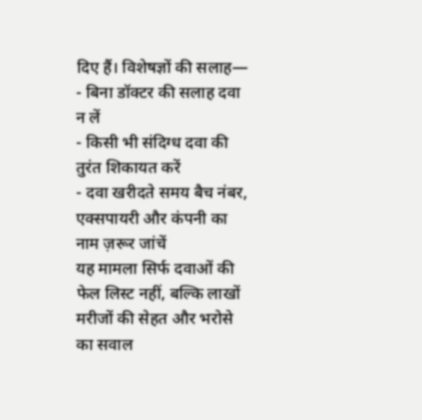दिए हैं। विशेषज्ञों की सलाह—
- बिना डॉक्टर की सलाह दवा न लें
- किसी भी संदिग्ध दवा की तुरंत शिकायत करें
- दवा खरीदते समय बैच नंबर, एक्सपायरी और कंपनी का नाम ज़रूर जांचें
यह मामला सिर्फ दवाओं की फेल लिस्ट नहीं, बल्कि लाखों मरीजों की सेहत और भरोसे का सवाल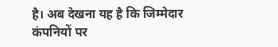है। अब देखना यह है कि जिम्मेदार कंपनियों पर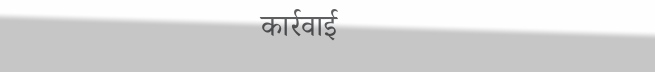कार्रवाई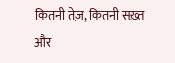कितनी तेज़, कितनी सख़्त और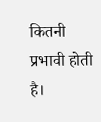कितनी प्रभावी होती है।